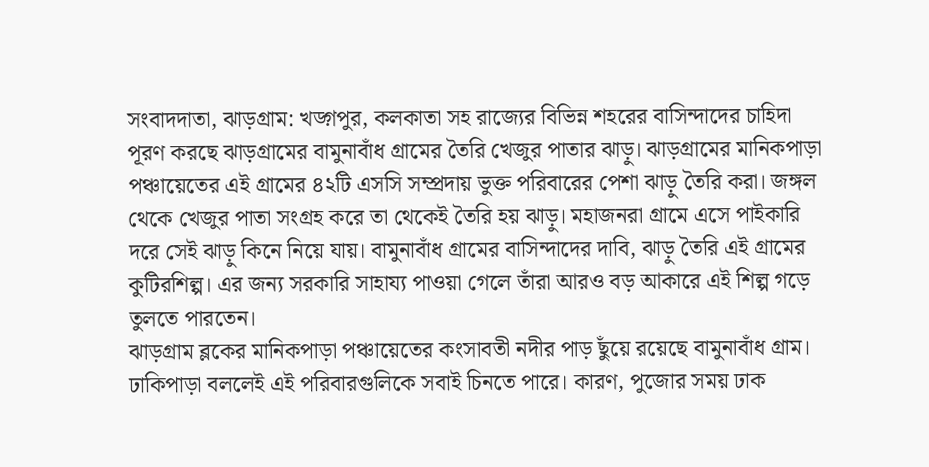সংবাদদাতা, ঝাড়গ্রাম: খড়্গপুর, কলকাতা সহ রাজ্যের বিভিন্ন শহরের বাসিন্দাদের চাহিদা পূরণ করছে ঝাড়গ্রামের বামুনাবাঁধ গ্রামের তৈরি খেজুর পাতার ঝাড়ু। ঝাড়গ্রামের মানিকপাড়া পঞ্চায়েতের এই গ্রামের ৪২টি এসসি সম্প্রদায় ভুক্ত পরিবারের পেশা ঝাড়ু তৈরি করা। জঙ্গল থেকে খেজুর পাতা সংগ্রহ করে তা থেকেই তৈরি হয় ঝাড়ু। মহাজনরা গ্রামে এসে পাইকারি দরে সেই ঝাড়ু কিনে নিয়ে যায়। বামুনাবাঁধ গ্রামের বাসিন্দাদের দাবি, ঝাড়ু তৈরি এই গ্রামের কুটিরশিল্প। এর জন্য সরকারি সাহায্য পাওয়া গেলে তাঁরা আরও বড় আকারে এই শিল্প গড়ে তুলতে পারতেন।
ঝাড়গ্রাম ব্লকের মানিকপাড়া পঞ্চায়েতের কংসাবতী নদীর পাড় ছুঁয়ে রয়েছে বামুনাবাঁধ গ্রাম। ঢাকিপাড়া বললেই এই পরিবারগুলিকে সবাই চিনতে পারে। কারণ, পুজোর সময় ঢাক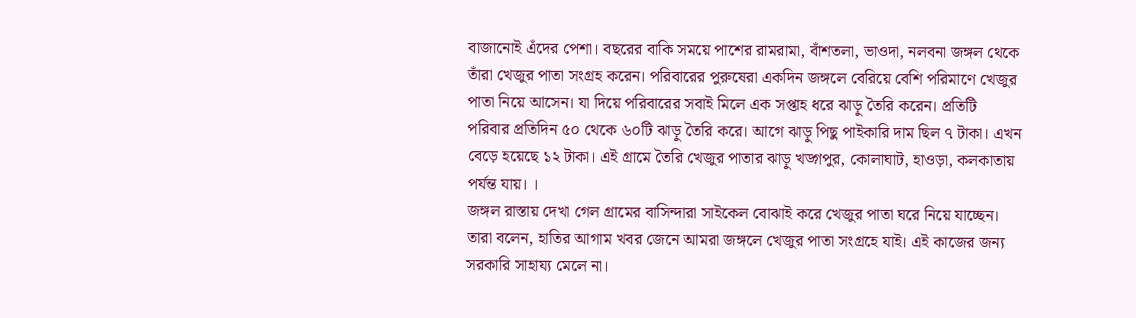বাজানোই এঁদের পেশা। বছরের বাকি সময়ে পাশের রামরামা, বাঁশতলা, ভাওদা, নলবনা জঙ্গল থেকে তাঁরা খেজুর পাতা সংগ্রহ করেন। পরিবারের পুরুষেরা একদিন জঙ্গলে বেরিয়ে বেশি পরিমাণে খেজুর পাতা নিয়ে আসেন। যা দিয়ে পরিবারের সবাই মিলে এক সপ্তাহ ধরে ঝাড়ু তৈরি করেন। প্রতিটি পরিবার প্রতিদিন ৫০ থেকে ৬০টি ঝাড়ু তৈরি করে। আগে ঝাড়ু পিছু পাইকারি দাম ছিল ৭ টাকা। এখন বেড়ে হয়েছে ১২ টাকা। এই গ্রামে তৈরি খেজুর পাতার ঝাড়ু খড়্গপুর, কোলাঘাট, হাওড়া, কলকাতায় পর্যন্ত যায়। ।
জঙ্গল রাস্তায় দেখা গেল গ্রামের বাসিন্দারা সাইকেল বোঝাই করে খেজুর পাতা ঘরে নিয়ে যাচ্ছেন। তারা বলেন, হাতির আগাম খবর জেনে আমরা জঙ্গলে খেজুর পাতা সংগ্রহে যাই। এই কাজের জন্য সরকারি সাহায্য মেলে না।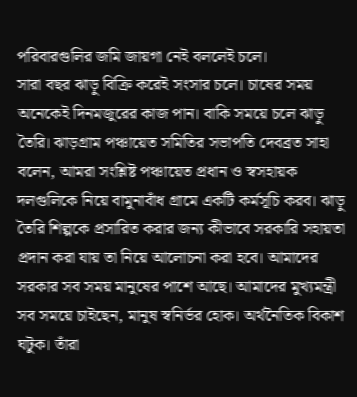পরিবারগুলির জমি জায়গা নেই বললেই চলে।
সারা বছর ঝাড়ু বিক্রি করেই সংসার চলে। চাষের সময় অনেকেই দিনমজুরের কাজ পান। বাকি সময়ে চলে ঝাড়ু তৈরি। ঝাড়গ্রাম পঞ্চায়েত সমিতির সভাপতি দেবব্রত সাহা বলেন, আমরা সংশ্লিষ্ট পঞ্চায়েত প্রধান ও স্বসহায়ক দলগুলিকে নিয়ে বামুনাবাঁধ গ্রামে একটি কর্মসূচি করব। ঝাড়ু তৈরি শিল্পকে প্রসারিত করার জন্য কীভাবে সরকারি সহায়তা প্রদান করা যায় তা নিয়ে আলোচনা করা হবে। আমাদের সরকার সব সময় মানুষের পাশে আছে। আমাদের মুখ্যমন্ত্রী সব সময়ে চাইছেন, মানুষ স্বনির্ভর হোক। অর্থনৈতিক বিকাশ ঘটুক। তাঁরা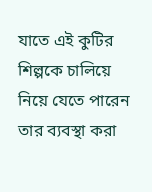যাতে এই কুটির শিল্পকে চালিয়ে নিয়ে যেতে পারেন তার ব্যবস্থা করা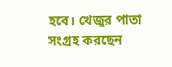হবে। খেজুর পাতা সংগ্রহ করছেন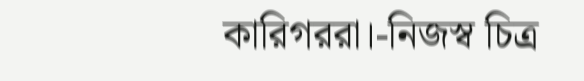কারিগররা।-নিজস্ব চিত্র